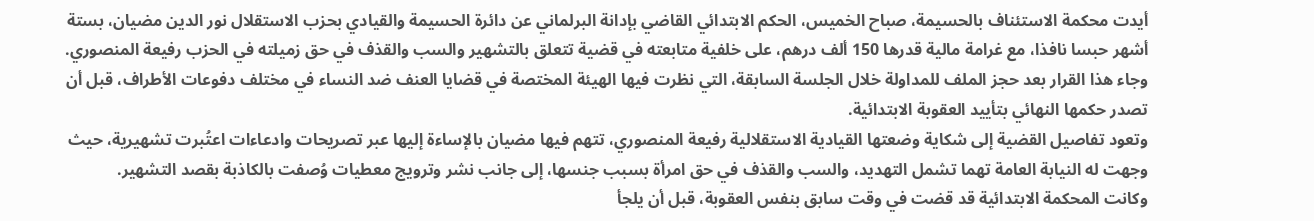أيدت محكمة الاستئناف بالحسيمة، صباح الخميس، الحكم الابتدائي القاضي بإدانة البرلماني عن دائرة الحسيمة والقيادي بحزب الاستقلال نور الدين مضيان، بستة أشهر حبسا نافذا، مع غرامة مالية قدرها 150 ألف درهم، على خلفية متابعته في قضية تتعلق بالتشهير والسب والقذف في حق زميلته في الحزب رفيعة المنصوري.
وجاء هذا القرار بعد حجز الملف للمداولة خلال الجلسة السابقة، التي نظرت فيها الهيئة المختصة في قضايا العنف ضد النساء في مختلف دفوعات الأطراف، قبل أن تصدر حكمها النهائي بتأييد العقوبة الابتدائية.
وتعود تفاصيل القضية إلى شكاية وضعتها القيادية الاستقلالية رفيعة المنصوري، تتهم فيها مضيان بالإساءة إليها عبر تصريحات وادعاءات اعتُبرت تشهيرية، حيث وجهت له النيابة العامة تهما تشمل التهديد، والسب والقذف في حق امرأة بسبب جنسها، إلى جانب نشر وترويج معطيات وُصفت بالكاذبة بقصد التشهير.
وكانت المحكمة الابتدائية قد قضت في وقت سابق بنفس العقوبة، قبل أن يلجأ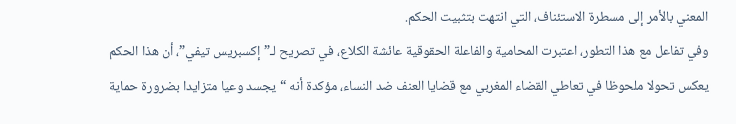المعني بالأمر إلى مسطرة الاستئناف، التي انتهت بتثبيت الحكم.
وفي تفاعل مع هذا التطور، اعتبرت المحامية والفاعلة الحقوقية عائشة الكلاع، في تصريح لـ”إكسبريس تيفي”، أن هذا الحكم يعكس تحولا ملحوظا في تعاطي القضاء المغربي مع قضايا العنف ضد النساء، مؤكدة أنه “يجسد وعيا متزايدا بضرورة حماية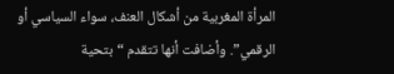المرأة المغربية من أشكال العنف، سواء السياسي أو الرقمي”. وأضافت أنها تتقدم “بتحية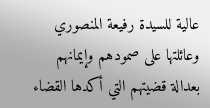عالية للسيدة رفيعة المنصوري وعائلتها على صمودهم وإيمانهم بعدالة قضيتهم التي أكدها القضاء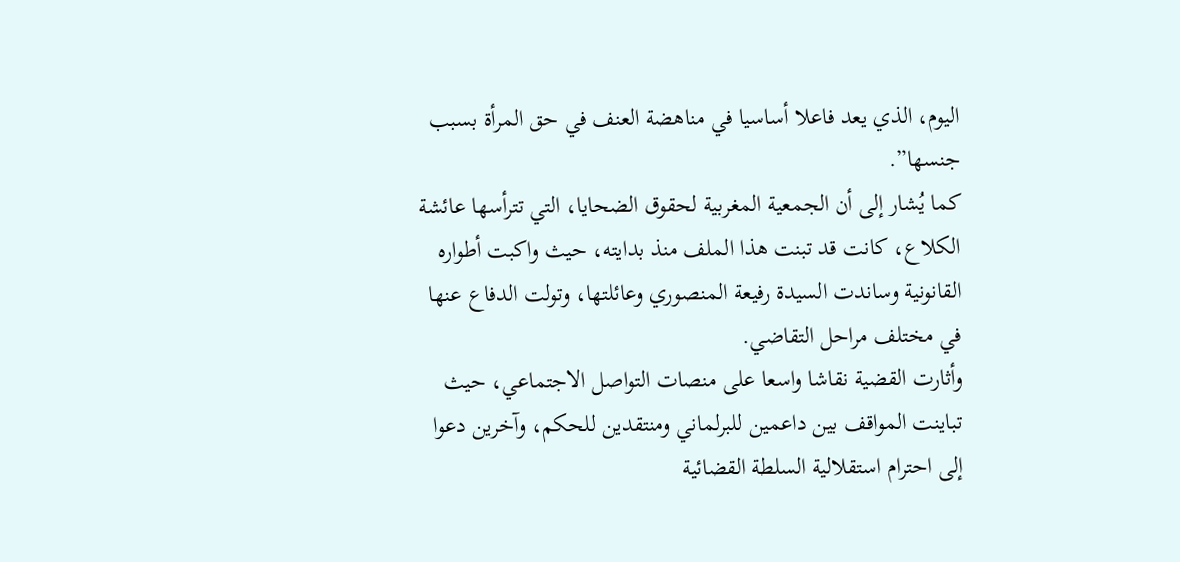اليوم، الذي يعد فاعلا أساسيا في مناهضة العنف في حق المرأة بسبب جنسها”.
كما يُشار إلى أن الجمعية المغربية لحقوق الضحايا، التي تترأسها عائشة الكلاع، كانت قد تبنت هذا الملف منذ بدايته، حيث واكبت أطواره القانونية وساندت السيدة رفيعة المنصوري وعائلتها، وتولت الدفاع عنها في مختلف مراحل التقاضي.
وأثارت القضية نقاشا واسعا على منصات التواصل الاجتماعي، حيث تباينت المواقف بين داعمين للبرلماني ومنتقدين للحكم، وآخرين دعوا إلى احترام استقلالية السلطة القضائية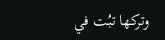وتركها تبُت في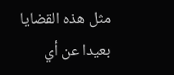مثل هذه القضايا بعيدا عن أي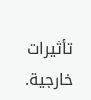تأثيرات خارجية.